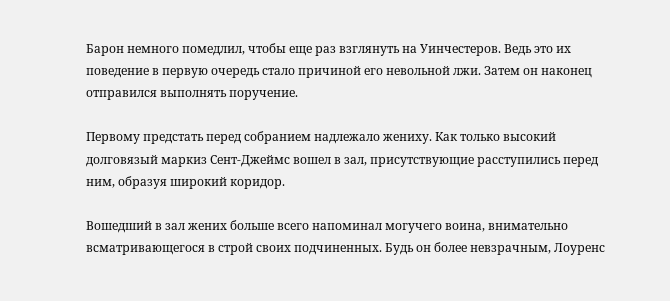Барон немного помедлил, чтобы еще раз взглянуть на Уинчестеров. Ведь это их поведение в первую очередь стало причиной его невольной лжи. Затем он наконец отправился выполнять поручение.

Первому предстать перед собранием надлежало жениху. Как только высокий долговязый маркиз Сент-Джеймс вошел в зал, присутствующие расступились перед ним, образуя широкий коридор.

Вошедший в зал жених больше всего напоминал могучего воина, внимательно всматривающегося в строй своих подчиненных. Будь он более невзрачным, Лоуренс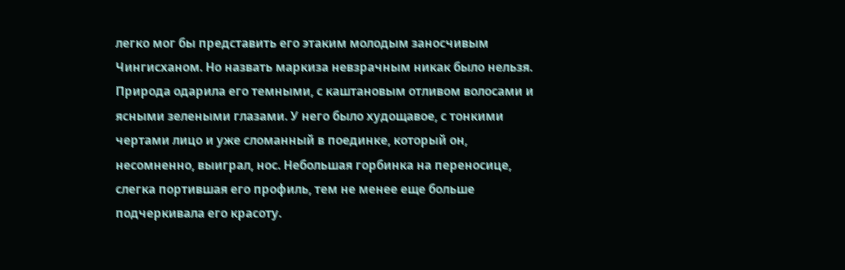легко мог бы представить его этаким молодым заносчивым Чингисханом. Но назвать маркиза невзрачным никак было нельзя. Природа одарила его темными, с каштановым отливом волосами и ясными зелеными глазами. У него было худощавое, с тонкими чертами лицо и уже сломанный в поединке, который он, несомненно, выиграл, нос. Небольшая горбинка на переносице, слегка портившая его профиль, тем не менее еще больше подчеркивала его красоту.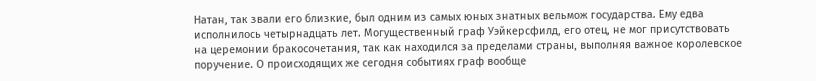Натан, так звали его близкие, был одним из самых юных знатных вельмож государства. Ему едва исполнилось четырнадцать лет. Могущественный граф Уэйкерсфилд, его отец, не мог присутствовать на церемонии бракосочетания, так как находился за пределами страны, выполняя важное королевское поручение. О происходящих же сегодня событиях граф вообще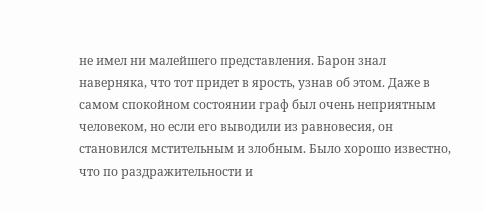не имел ни малейшего представления. Барон знал наверняка, что тот придет в ярость, узнав об этом. Даже в самом спокойном состоянии граф был очень неприятным человеком, но если его выводили из равновесия, он становился мстительным и злобным. Было хорошо известно, что по раздражительности и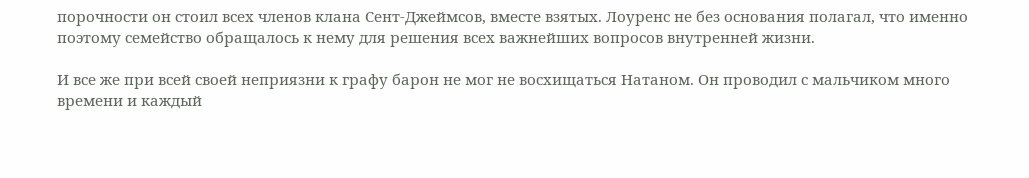порочности он стоил всех членов клана Сент-Джеймсов, вместе взятых. Лоуренс не без основания полагал, что именно поэтому семейство обращалось к нему для решения всех важнейших вопросов внутренней жизни.

И все же при всей своей неприязни к графу барон не мог не восхищаться Натаном. Он проводил с мальчиком много времени и каждый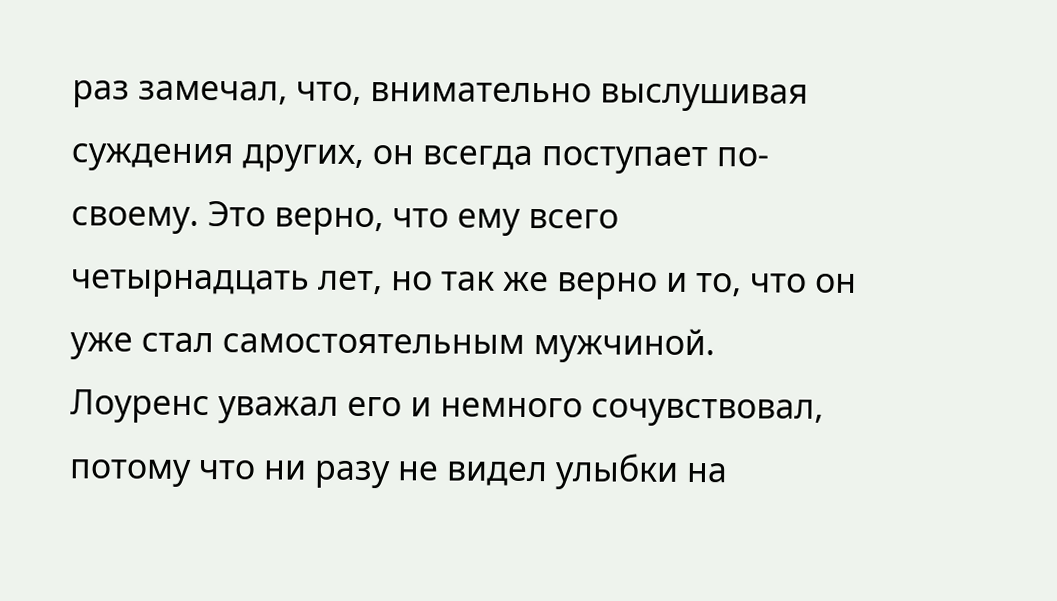раз замечал, что, внимательно выслушивая суждения других, он всегда поступает по-своему. Это верно, что ему всего четырнадцать лет, но так же верно и то, что он уже стал самостоятельным мужчиной. Лоуренс уважал его и немного сочувствовал, потому что ни разу не видел улыбки на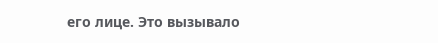его лице. Это вызывало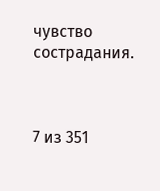чувство сострадания.



7 из 351